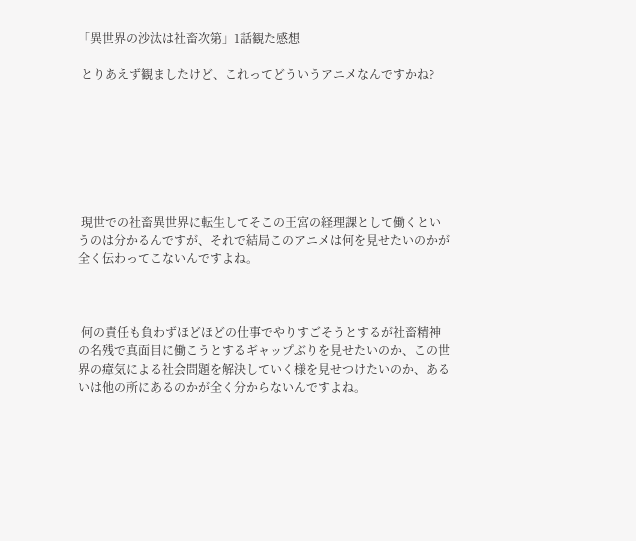「異世界の沙汰は社畜次第」1話観た感想

 とりあえず観ましたけど、これってどういうアニメなんですかね?







 現世での社畜異世界に転生してそこの王宮の経理課として働くというのは分かるんですが、それで結局このアニメは何を見せたいのかが全く伝わってこないんですよね。



 何の責任も負わずほどほどの仕事でやりすごそうとするが社畜精神の名残で真面目に働こうとするギャップぶりを見せたいのか、この世界の瘴気による社会問題を解決していく様を見せつけたいのか、あるいは他の所にあるのかが全く分からないんですよね。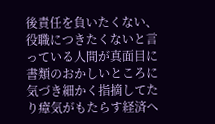後責任を負いたくない、役職につきたくないと言っている人間が真面目に書類のおかしいところに気づき細かく指摘してたり瘴気がもたらす経済へ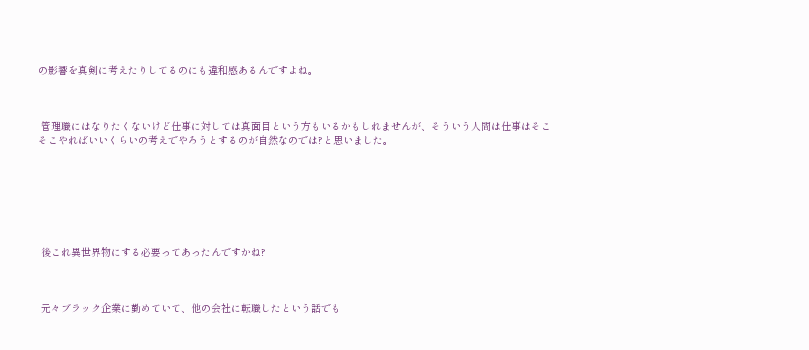の影響を真剣に考えたりしてるのにも違和感あるんですよね。



 管理職にはなりたくないけど仕事に対しては真面目という方もいるかもしれませんが、そういう人間は仕事はそこそこやればいいくらいの考えでやろうとするのが自然なのでは?と思いました。







 後これ異世界物にする必要ってあったんですかね?



 元々ブラック企業に勤めていて、他の会社に転職したという話でも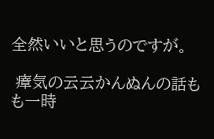全然いいと思うのですが。

 瘴気の云云かんぬんの話もも一時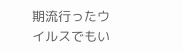期流行ったウイルスでもい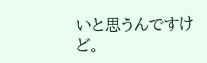いと思うんですけど。